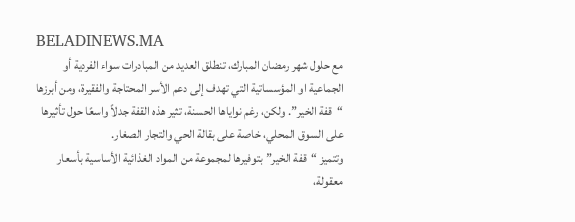BELADINEWS.MA
مع حلول شهر رمضان المبارك، تنطلق العديد من المبادرات سواء الفردية أو الجماعية او المؤسساتية التي تهدف إلى دعم الأسر المحتاجة والفقيرة، ومن أبرزها “قفة الخير”. ولكن، رغم نواياها الحسنة، تثير هذه القفة جدلاً واسعًا حول تأثيرها على السوق المحلي، خاصة على بقالة الحي والتجار الصغار.
وتتميز “قفة الخير” بتوفيرها لمجموعة من المواد الغذائية الأساسية بأسعار معقولة،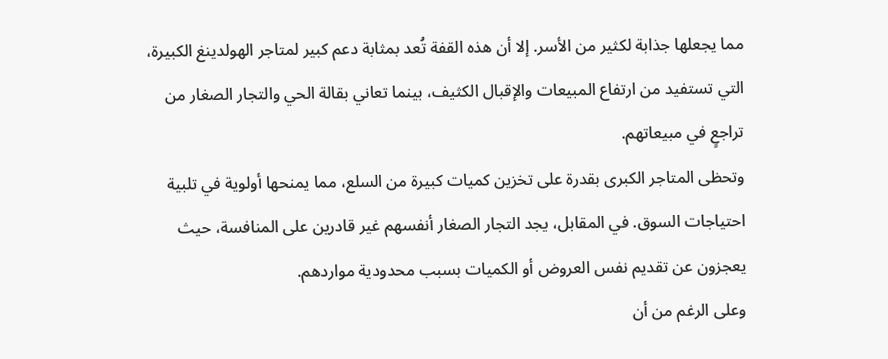مما يجعلها جذابة لكثير من الأسر. إلا أن هذه القفة تُعد بمثابة دعم كبير لمتاجر الهولدينغ الكبيرة، التي تستفيد من ارتفاع المبيعات والإقبال الكثيف، بينما تعاني بقالة الحي والتجار الصغار من تراجعٍ في مبيعاتهم.
وتحظى المتاجر الكبرى بقدرة على تخزين كميات كبيرة من السلع، مما يمنحها أولوية في تلبية احتياجات السوق. في المقابل، يجد التجار الصغار أنفسهم غير قادرين على المنافسة، حيث يعجزون عن تقديم نفس العروض أو الكميات بسبب محدودية مواردهم.
وعلى الرغم من أن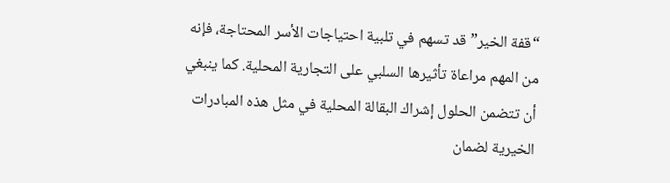“قفة الخير” قد تسهم في تلبية احتياجات الأسر المحتاجة، فإنه من المهم مراعاة تأثيرها السلبي على التجارية المحلية. كما ينبغي أن تتضمن الحلول إشراك البقالة المحلية في مثل هذه المبادرات الخيرية لضمان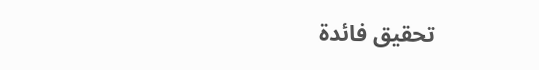تحقيق فائدة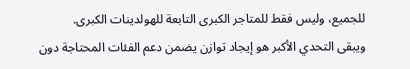للجميع، وليس فقط للمتاجر الكبرى التابعة للهولدينات الكبرى.
ويبقى التحدي الأكبر هو إيجاد توازن يضمن دعم الفئات المحتاجة دون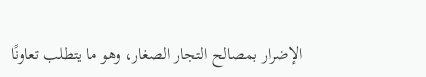الإضرار بمصالح التجار الصغار، وهو ما يتطلب تعاونًا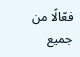فعّالًا من جميع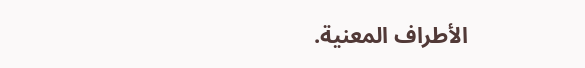الأطراف المعنية.